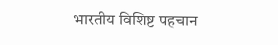भारतीय विशिष्ट पहचान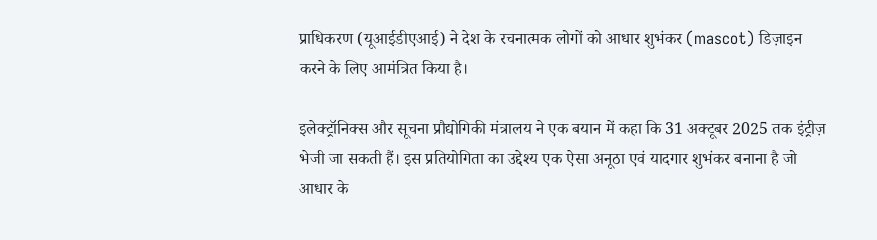प्राधिकरण (यूआईडीएआई) ने देश के रचनात्मक लोगों को आधार शुभंकर (mascot) डिज़ाइन करने के लिए आमंत्रित किया है।

इलेक्ट्रॉनिक्स और सूचना प्रौद्योगिकी मंत्रालय ने एक बयान में कहा कि 31 अक्टूबर 2025 तक इंट्रीज़ भेजी जा सकती हैं। इस प्रतियोगिता का उद्देश्य एक ऐसा अनूठा एवं यादगार शुभंकर बनाना है जो आधार के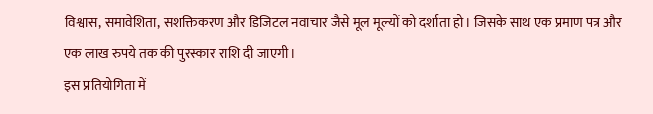विश्वास, समावेशिता, सशक्तिकरण और डिजिटल नवाचार जैसे मूल मूल्यों को दर्शाता हो। जिसके साथ एक प्रमाण पत्र और एक लाख रुपये तक की पुरस्कार राशि दी जाएगी।
इस प्रतियोगिता में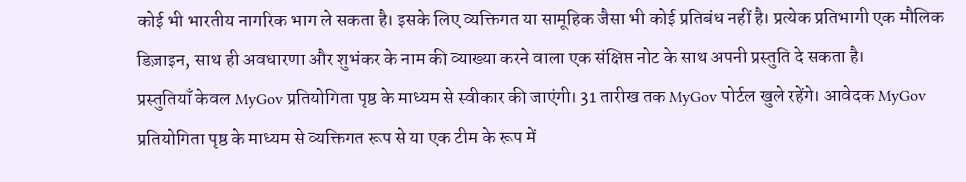कोई भी भारतीय नागरिक भाग ले सकता है। इसके लिए व्यक्तिगत या सामूहिक जैसा भी कोई प्रतिबंध नहीं है। प्रत्येक प्रतिभागी एक मौलिक डिज़ाइन, साथ ही अवधारणा और शुभंकर के नाम की व्याख्या करने वाला एक संक्षिप्त नोट के साथ अपनी प्रस्तुति दे सकता है।
प्रस्तुतियाँ केवल MyGov प्रतियोगिता पृष्ठ के माध्यम से स्वीकार की जाएंगी। 31 तारीख तक MyGov पोर्टल खुले रहेंगे। आवेदक MyGov प्रतियोगिता पृष्ठ के माध्यम से व्यक्तिगत रूप से या एक टीम के रूप में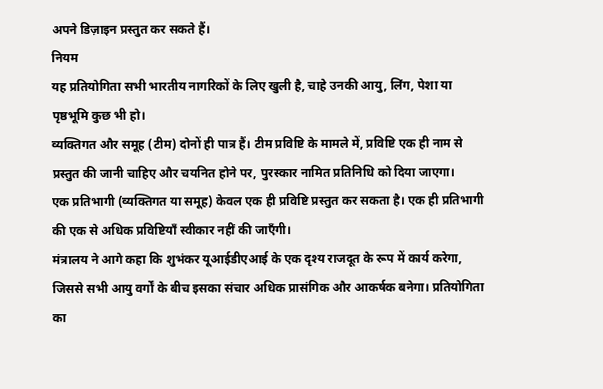अपने डिज़ाइन प्रस्तुत कर सकते हैं।
नियम
यह प्रतियोगिता सभी भारतीय नागरिकों के लिए खुली है, चाहे उनकी आयु, लिंग, पेशा या पृष्ठभूमि कुछ भी हो।
व्यक्तिगत और समूह (टीम) दोनों ही पात्र हैं। टीम प्रविष्टि के मामले में, प्रविष्टि एक ही नाम से प्रस्तुत की जानी चाहिए और चयनित होने पर, पुरस्कार नामित प्रतिनिधि को दिया जाएगा।
एक प्रतिभागी (व्यक्तिगत या समूह) केवल एक ही प्रविष्टि प्रस्तुत कर सकता है। एक ही प्रतिभागी की एक से अधिक प्रविष्टियाँ स्वीकार नहीं की जाएँगी।
मंत्रालय ने आगे कहा कि शुभंकर यूआईडीएआई के एक दृश्य राजदूत के रूप में कार्य करेगा, जिससे सभी आयु वर्गों के बीच इसका संचार अधिक प्रासंगिक और आकर्षक बनेगा। प्रतियोगिता का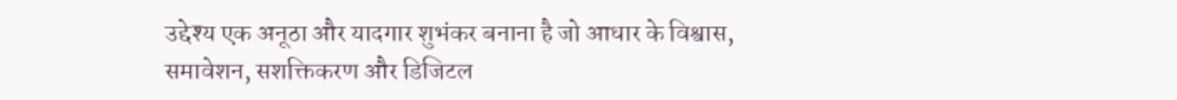उद्देश्य एक अनूठा और यादगार शुभंकर बनाना है जो आधार के विश्वास, समावेशन, सशक्तिकरण और डिजिटल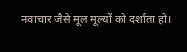नवाचार जैसे मूल मूल्यों को दर्शाता हो।